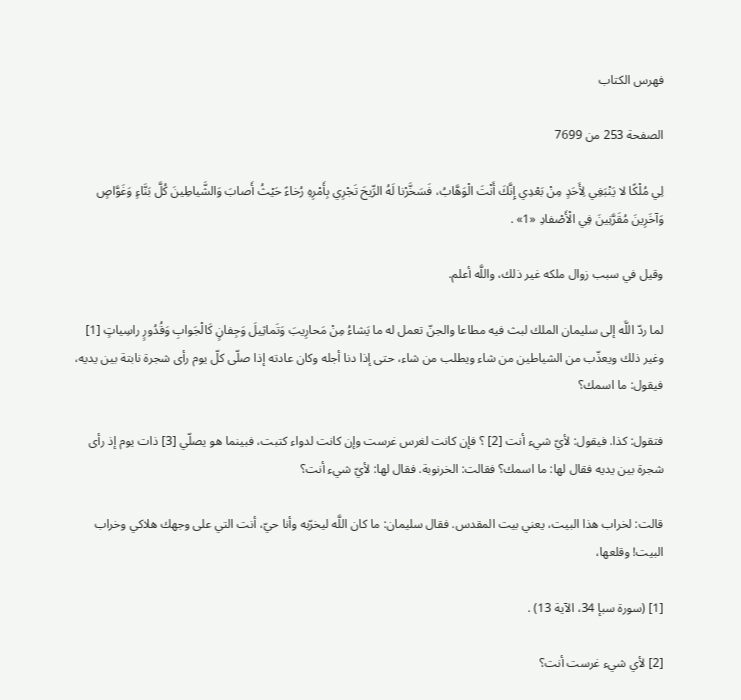فهرس الكتاب

الصفحة 253 من 7699

لِي مُلْكًا لا يَنْبَغِي لِأَحَدٍ مِنْ بَعْدِي إِنَّكَ أَنْتَ الْوَهَّابُ، فَسَخَّرْنا لَهُ الرِّيحَ تَجْرِي بِأَمْرِهِ رُخاءً حَيْثُ أَصابَ وَالشَّياطِينَ كُلَّ بَنَّاءٍ وَغَوَّاصٍ وَآخَرِينَ مُقَرَّنِينَ فِي الْأَصْفادِ «1» .

وقيل في سبب زوال ملكه غير ذلك، واللَّه أعلم.

لما ردّ اللَّه إلى سليمان الملك لبث فيه مطاعا والجنّ تعمل له ما يَشاءُ مِنْ مَحارِيبَ وَتَماثِيلَ وَجِفانٍ كَالْجَوابِ وَقُدُورٍ راسِياتٍ [1] وغير ذلك ويعذّب من الشياطين من شاء ويطلب من شاء، حتى إذا دنا أجله وكان عادته إذا صلّى كلّ يوم رأى شجرة نابتة بين يديه، فيقول: ما اسمك؟

فتقول: كذا. فيقول: لأيّ شيء أنت [2] ؟ فإن كانت لغرس غرست وإن كانت لدواء كتبت، فبينما هو يصلّي [3] ذات يوم إذ رأى شجرة بين يديه فقال لها: ما اسمك؟ فقالت: الخرنوبة. فقال لها: لأيّ شيء أنت؟

قالت: لخراب هذا البيت، يعني بيت المقدس. فقال سليمان: ما كان اللَّه ليخرّبه وأنا حيّ، أنت التي على وجهك هلاكي وخراب البيت! وقلعها،

[1] (سورة سبإ 34، الآية 13) .

[2] لأي شيء غرست أنت؟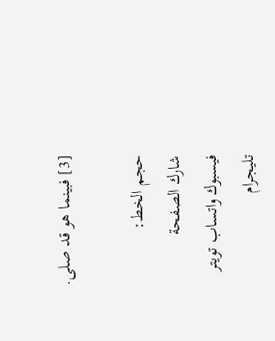[3] فبينما هو قد صلى.

حجم الخط:
شارك الصفحة
فيسبوك واتساب تويتر تليجرام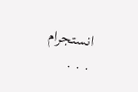انستجرام
. . .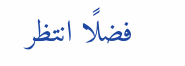فضلًا انتظر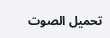تحميل الصوت